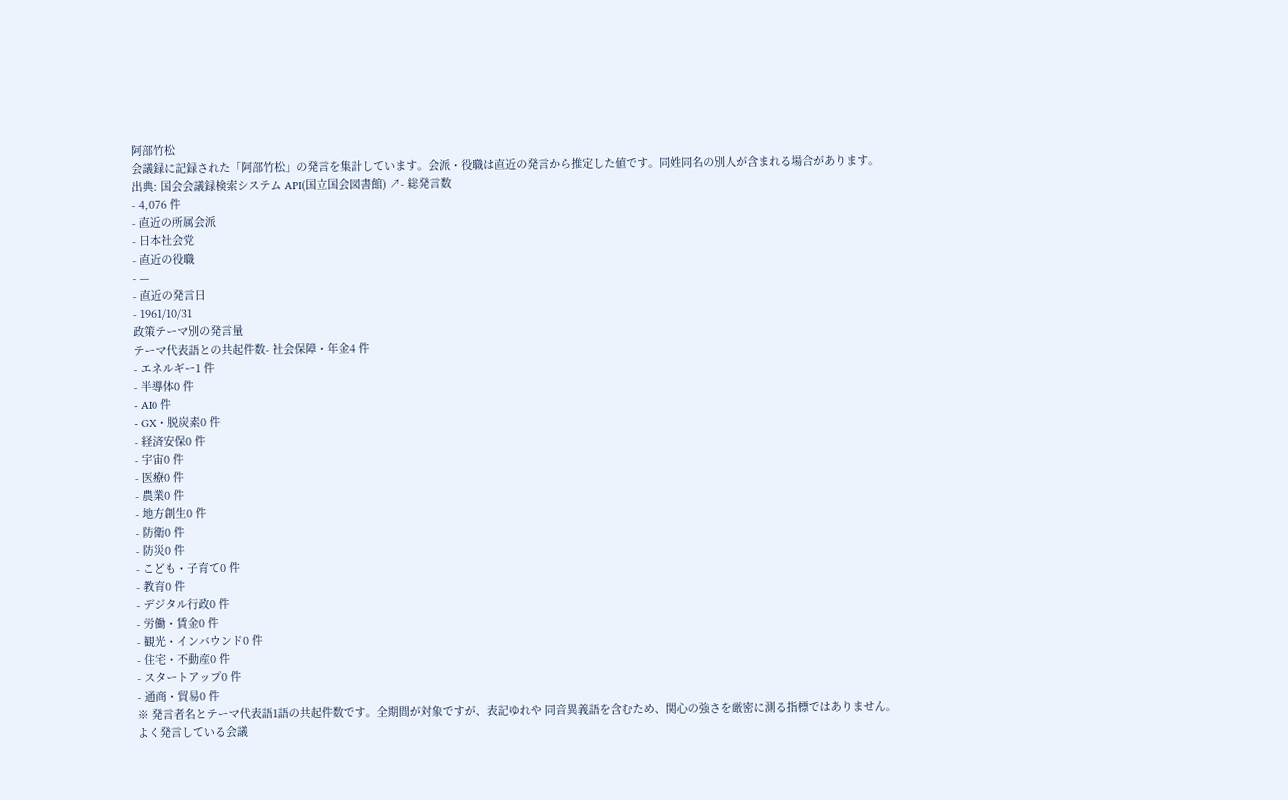阿部竹松
会議録に記録された「阿部竹松」の発言を集計しています。会派・役職は直近の発言から推定した値です。同姓同名の別人が含まれる場合があります。
出典: 国会会議録検索システム API(国立国会図書館) ↗- 総発言数
- 4,076 件
- 直近の所属会派
- 日本社会党
- 直近の役職
- —
- 直近の発言日
- 1961/10/31
政策テーマ別の発言量
テーマ代表語との共起件数- 社会保障・年金4 件
- エネルギー1 件
- 半導体0 件
- AI0 件
- GX・脱炭素0 件
- 経済安保0 件
- 宇宙0 件
- 医療0 件
- 農業0 件
- 地方創生0 件
- 防衛0 件
- 防災0 件
- こども・子育て0 件
- 教育0 件
- デジタル行政0 件
- 労働・賃金0 件
- 観光・インバウンド0 件
- 住宅・不動産0 件
- スタートアップ0 件
- 通商・貿易0 件
※ 発言者名とテーマ代表語1語の共起件数です。全期間が対象ですが、表記ゆれや 同音異義語を含むため、関心の強さを厳密に測る指標ではありません。
よく発言している会議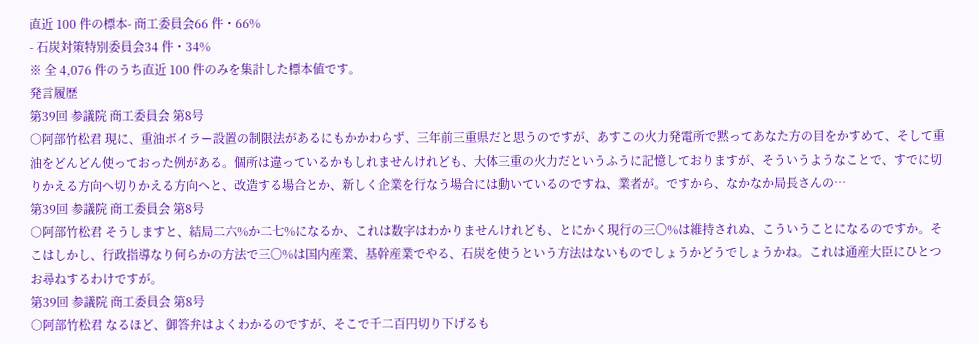直近 100 件の標本- 商工委員会66 件・66%
- 石炭対策特別委員会34 件・34%
※ 全 4,076 件のうち直近 100 件のみを集計した標本値です。
発言履歴
第39回 参議院 商工委員会 第8号
○阿部竹松君 現に、重油ボイラー設置の制限法があるにもかかわらず、三年前三重県だと思うのですが、あすこの火力発電所で黙ってあなた方の目をかすめて、そして重油をどんどん使っておった例がある。個所は違っているかもしれませんけれども、大体三重の火力だというふうに記憶しておりますが、そういうようなことで、すでに切りかえる方向へ切りかえる方向へと、改造する場合とか、新しく企業を行なう場合には動いているのですね、業者が。ですから、なかなか局長さんの…
第39回 参議院 商工委員会 第8号
○阿部竹松君 そうしますと、結局二六%か二七%になるか、これは数字はわかりませんけれども、とにかく現行の三〇%は維持されぬ、こういうことになるのですか。そこはしかし、行政指導なり何らかの方法で三〇%は国内産業、基幹産業でやる、石炭を使うという方法はないものでしょうかどうでしょうかね。これは通産大臣にひとつお尋ねするわけですが。
第39回 参議院 商工委員会 第8号
○阿部竹松君 なるほど、御答弁はよくわかるのですが、そこで千二百円切り下げるも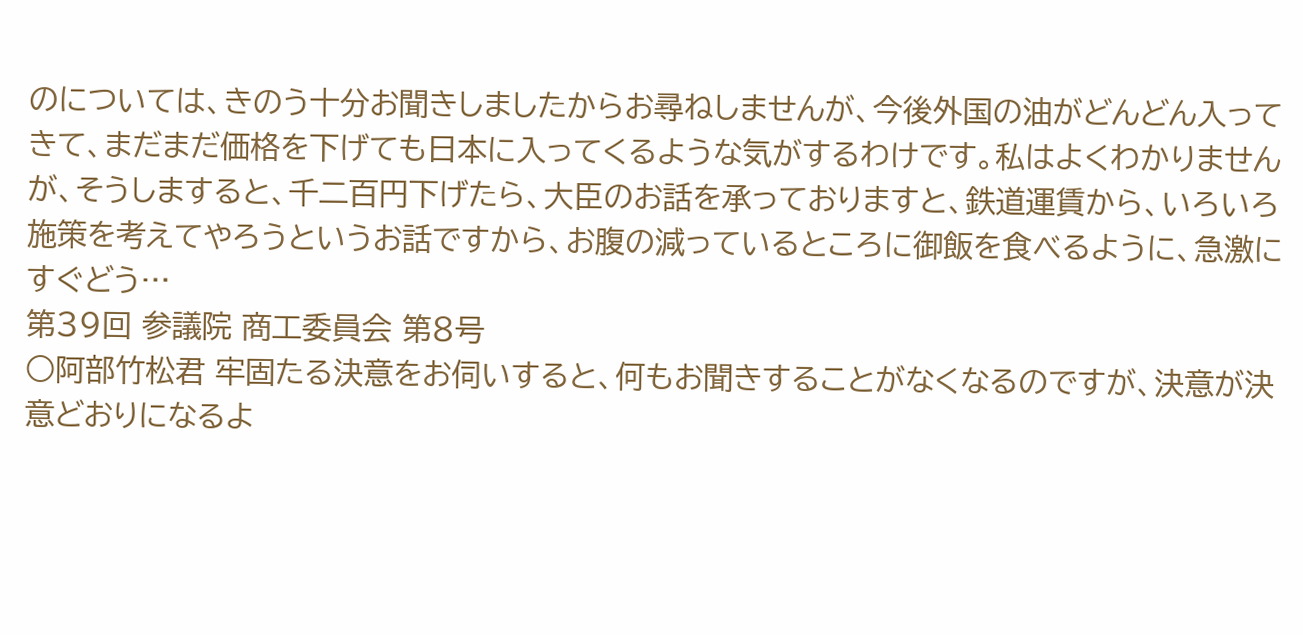のについては、きのう十分お聞きしましたからお尋ねしませんが、今後外国の油がどんどん入ってきて、まだまだ価格を下げても日本に入ってくるような気がするわけです。私はよくわかりませんが、そうしますると、千二百円下げたら、大臣のお話を承っておりますと、鉄道運賃から、いろいろ施策を考えてやろうというお話ですから、お腹の減っているところに御飯を食べるように、急激にすぐどう…
第39回 参議院 商工委員会 第8号
○阿部竹松君 牢固たる決意をお伺いすると、何もお聞きすることがなくなるのですが、決意が決意どおりになるよ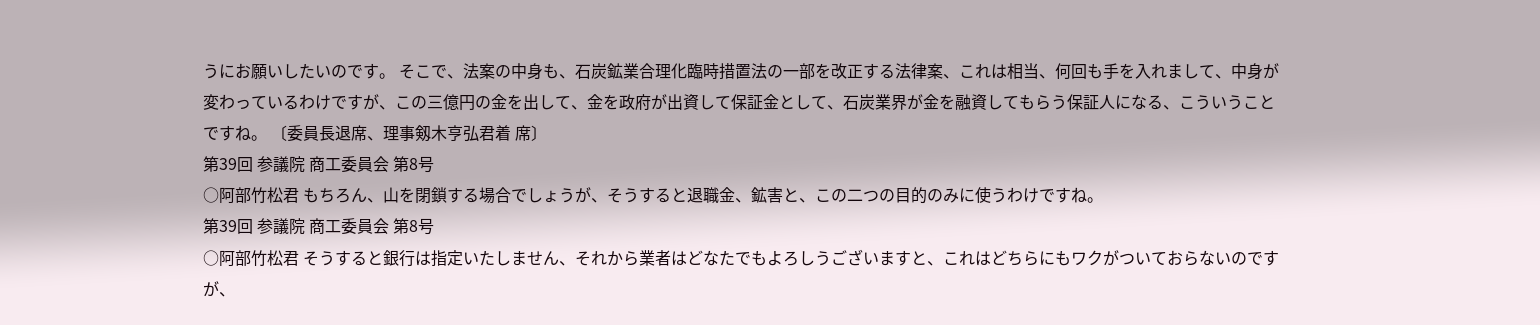うにお願いしたいのです。 そこで、法案の中身も、石炭鉱業合理化臨時措置法の一部を改正する法律案、これは相当、何回も手を入れまして、中身が変わっているわけですが、この三億円の金を出して、金を政府が出資して保証金として、石炭業界が金を融資してもらう保証人になる、こういうことですね。 〔委員長退席、理事剱木亨弘君着 席〕
第39回 参議院 商工委員会 第8号
○阿部竹松君 もちろん、山を閉鎖する場合でしょうが、そうすると退職金、鉱害と、この二つの目的のみに使うわけですね。
第39回 参議院 商工委員会 第8号
○阿部竹松君 そうすると銀行は指定いたしません、それから業者はどなたでもよろしうございますと、これはどちらにもワクがついておらないのですが、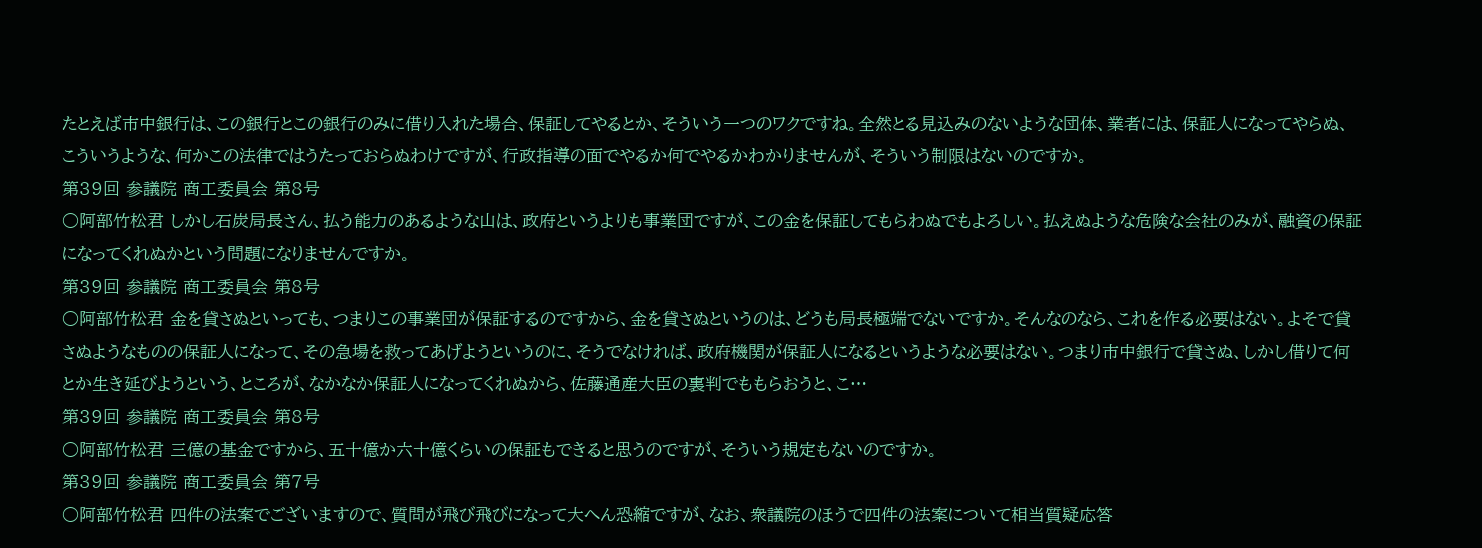たとえば市中銀行は、この銀行とこの銀行のみに借り入れた場合、保証してやるとか、そういう一つのワクですね。全然とる見込みのないような団体、業者には、保証人になってやらぬ、こういうような、何かこの法律ではうたっておらぬわけですが、行政指導の面でやるか何でやるかわかりませんが、そういう制限はないのですか。
第39回 参議院 商工委員会 第8号
○阿部竹松君 しかし石炭局長さん、払う能力のあるような山は、政府というよりも事業団ですが、この金を保証してもらわぬでもよろしい。払えぬような危険な会社のみが、融資の保証になってくれぬかという問題になりませんですか。
第39回 参議院 商工委員会 第8号
○阿部竹松君 金を貸さぬといっても、つまりこの事業団が保証するのですから、金を貸さぬというのは、どうも局長極端でないですか。そんなのなら、これを作る必要はない。よそで貸さぬようなものの保証人になって、その急場を救ってあげようというのに、そうでなければ、政府機関が保証人になるというような必要はない。つまり市中銀行で貸さぬ、しかし借りて何とか生き延びようという、ところが、なかなか保証人になってくれぬから、佐藤通産大臣の裏判でももらおうと、こ…
第39回 参議院 商工委員会 第8号
○阿部竹松君 三億の基金ですから、五十億か六十億くらいの保証もできると思うのですが、そういう規定もないのですか。
第39回 参議院 商工委員会 第7号
○阿部竹松君 四件の法案でございますので、質問が飛び飛びになって大へん恐縮ですが、なお、衆議院のほうで四件の法案について相当質疑応答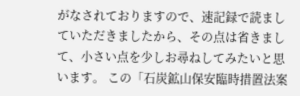がなされておりますので、速記録で読ましていただきましたから、その点は省きまして、小さい点を少しお尋ねしてみたいと思います。 この「石炭鉱山保安臨時措置法案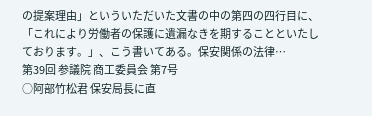の提案理由」といういただいた文書の中の第四の四行目に、「これにより労働者の保護に遺漏なきを期することといたしております。」、こう書いてある。保安関係の法律…
第39回 参議院 商工委員会 第7号
○阿部竹松君 保安局長に直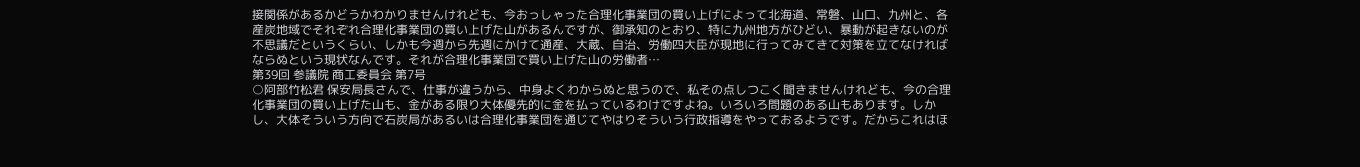接関係があるかどうかわかりませんけれども、今おっしゃった合理化事業団の買い上げによって北海道、常磐、山口、九州と、各産炭地域でそれぞれ合理化事業団の買い上げた山があるんですが、御承知のとおり、特に九州地方がひどい、暴動が起きないのが不思議だというくらい、しかも今週から先週にかけて通産、大蔵、自治、労働四大臣が現地に行ってみてきて対策を立てなければならぬという現状なんです。それが合理化事業団で買い上げた山の労働者…
第39回 参議院 商工委員会 第7号
○阿部竹松君 保安局長さんで、仕事が違うから、中身よくわからぬと思うので、私その点しつこく聞きませんけれども、今の合理化事業団の買い上げた山も、金がある限り大体優先的に金を払っているわけですよね。いろいろ問題のある山もあります。しかし、大体そういう方向で石炭局があるいは合理化事業団を通じてやはりそういう行政指導をやっておるようです。だからこれはほ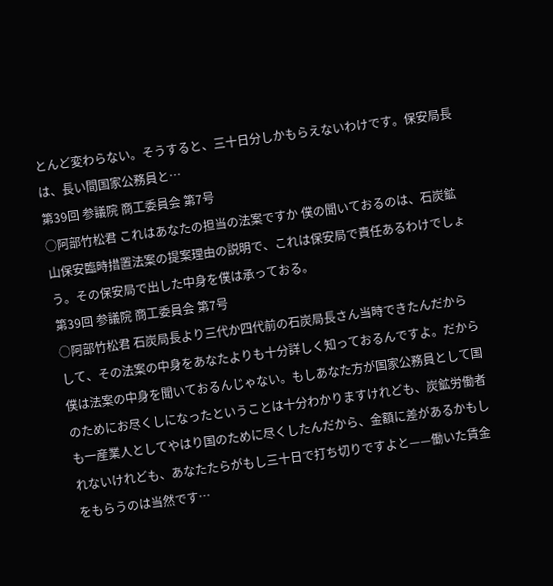とんど変わらない。そうすると、三十日分しかもらえないわけです。保安局長は、長い間国家公務員と…
第39回 参議院 商工委員会 第7号
○阿部竹松君 これはあなたの担当の法案ですか 僕の聞いておるのは、石炭鉱山保安臨時措置法案の提案理由の説明で、これは保安局で責任あるわけでしょう。その保安局で出した中身を僕は承っておる。
第39回 参議院 商工委員会 第7号
○阿部竹松君 石炭局長より三代か四代前の石炭局長さん当時できたんだからして、その法案の中身をあなたよりも十分詳しく知っておるんですよ。だから僕は法案の中身を聞いておるんじゃない。もしあなた方が国家公務員として国のためにお尽くしになったということは十分わかりますけれども、炭鉱労働者も一産業人としてやはり国のために尽くしたんだから、金額に差があるかもしれないけれども、あなたたらがもし三十日で打ち切りですよと——働いた賃金をもらうのは当然です…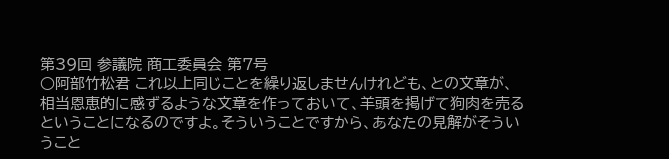第39回 参議院 商工委員会 第7号
○阿部竹松君 これ以上同じことを繰り返しませんけれども、との文章が、相当恩恵的に感ずるような文章を作っておいて、羊頭を掲げて狗肉を売るということになるのですよ。そういうことですから、あなたの見解がそういうこと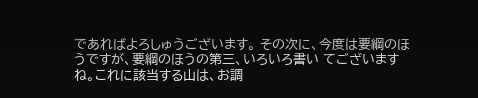であればよろしゅうございます。 その次に、今度は要綱のほうですが、要綱のほうの第三、いろいろ書い てございますね。これに該当する山は、お調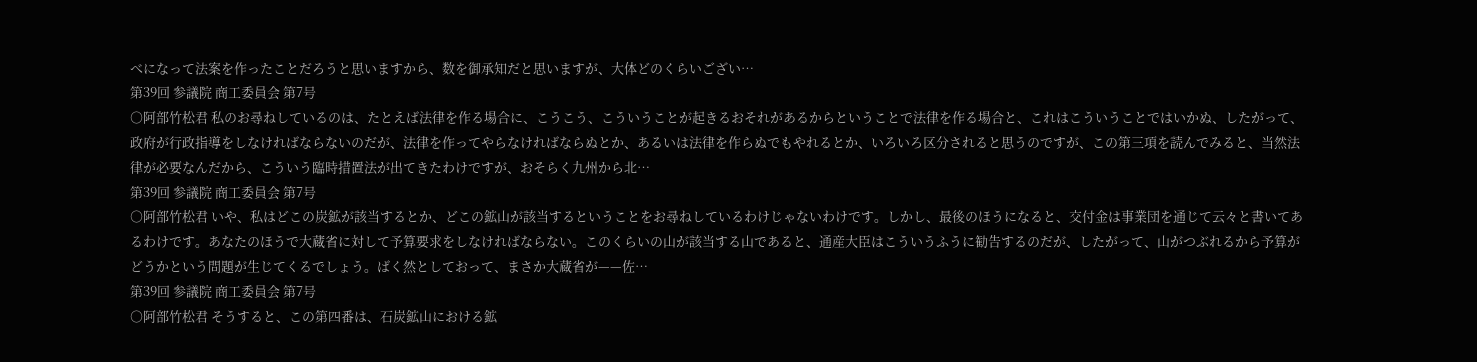べになって法案を作ったことだろうと思いますから、数を御承知だと思いますが、大体どのくらいござい…
第39回 参議院 商工委員会 第7号
○阿部竹松君 私のお尋ねしているのは、たとえば法律を作る場合に、こうこう、こういうことが起きるおそれがあるからということで法律を作る場合と、これはこういうことではいかぬ、したがって、政府が行政指導をしなければならないのだが、法律を作ってやらなければならぬとか、あるいは法律を作らぬでもやれるとか、いろいろ区分されると思うのですが、この第三項を読んでみると、当然法律が必要なんだから、こういう臨時措置法が出てきたわけですが、おそらく九州から北…
第39回 参議院 商工委員会 第7号
○阿部竹松君 いや、私はどこの炭鉱が該当するとか、どこの鉱山が該当するということをお尋ねしているわけじゃないわけです。しかし、最後のほうになると、交付金は事業団を通じて云々と書いてあるわけです。あなたのほうで大蔵省に対して予算要求をしなければならない。このくらいの山が該当する山であると、通産大臣はこういうふうに勧告するのだが、したがって、山がつぶれるから予算がどうかという問題が生じてくるでしょう。ばく然としておって、まさか大蔵省が——佐…
第39回 参議院 商工委員会 第7号
○阿部竹松君 そうすると、この第四番は、石炭鉱山における鉱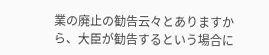業の廃止の勧告云々とありますから、大臣が勧告するという場合に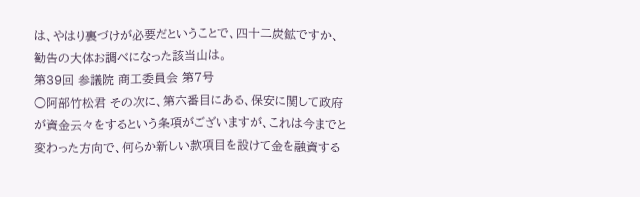は、やはり裏づけが必要だということで、四十二炭鉱ですか、勧告の大体お調べになった該当山は。
第39回 参議院 商工委員会 第7号
○阿部竹松君 その次に、第六番目にある、保安に関して政府が資金云々をするという条項がございますが、これは今までと変わった方向で、何らか新しい款項目を設けて金を融資する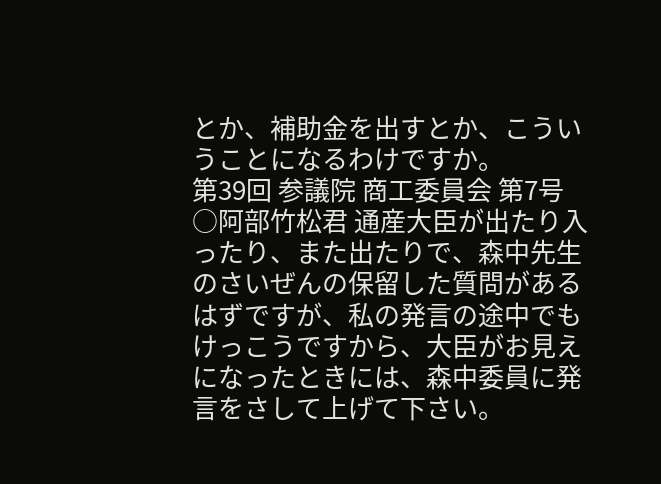とか、補助金を出すとか、こういうことになるわけですか。
第39回 参議院 商工委員会 第7号
○阿部竹松君 通産大臣が出たり入ったり、また出たりで、森中先生のさいぜんの保留した質問があるはずですが、私の発言の途中でもけっこうですから、大臣がお見えになったときには、森中委員に発言をさして上げて下さい。